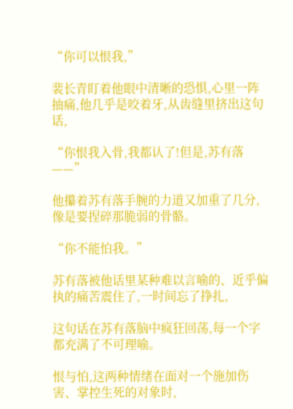“你可以恨我,”

裴长青盯着他眼中清晰的恐惧,心里一阵抽痛,他几乎是咬着牙,从齿缝里挤出这句话,

“你恨我入骨,我都认了!但是,苏有落——”

他攥着苏有落手腕的力道又加重了几分,像是要捏碎那脆弱的骨骼。

“你不能怕我。”

苏有落被他话里某种难以言喻的、近乎偏执的痛苦震住了,一时间忘了挣扎,

这句话在苏有落脑中疯狂回荡,每一个字都充满了不可理喻。

恨与怕,这两种情绪在面对一个施加伤害、掌控生死的对象时,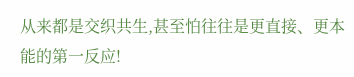从来都是交织共生,甚至怕往往是更直接、更本能的第一反应!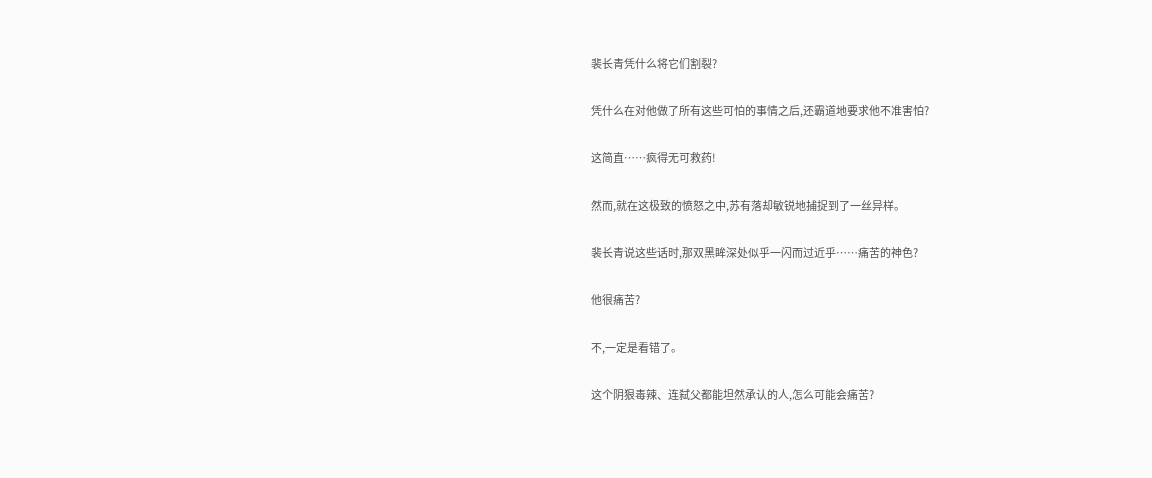裴长青凭什么将它们割裂?

凭什么在对他做了所有这些可怕的事情之后,还霸道地要求他不准害怕?

这简直……疯得无可救药!

然而,就在这极致的愤怒之中,苏有落却敏锐地捕捉到了一丝异样。

裴长青说这些话时,那双黑眸深处似乎一闪而过近乎……痛苦的神色?

他很痛苦?

不,一定是看错了。

这个阴狠毒辣、连弑父都能坦然承认的人,怎么可能会痛苦?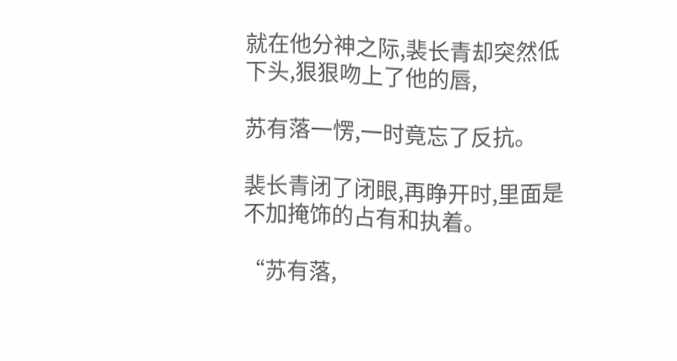就在他分神之际,裴长青却突然低下头,狠狠吻上了他的唇,

苏有落一愣,一时竟忘了反抗。

裴长青闭了闭眼,再睁开时,里面是不加掩饰的占有和执着。

“苏有落,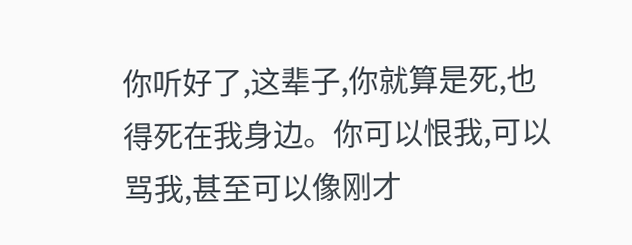你听好了,这辈子,你就算是死,也得死在我身边。你可以恨我,可以骂我,甚至可以像刚才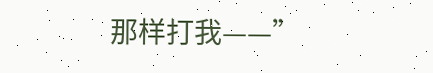那样打我——”